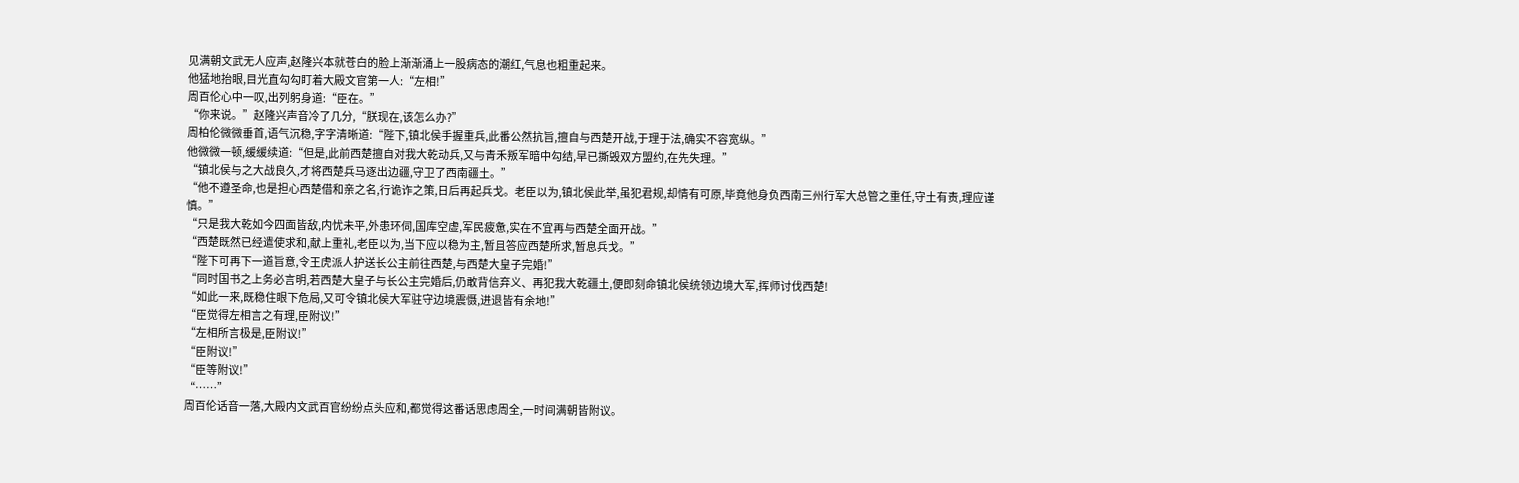见满朝文武无人应声,赵隆兴本就苍白的脸上渐渐涌上一股病态的潮红,气息也粗重起来。
他猛地抬眼,目光直勾勾盯着大殿文官第一人:“左相!”
周百伦心中一叹,出列躬身道:“臣在。”
“你来说。”赵隆兴声音冷了几分,“朕现在,该怎么办?”
周柏伦微微垂首,语气沉稳,字字清晰道:“陛下,镇北侯手握重兵,此番公然抗旨,擅自与西楚开战,于理于法,确实不容宽纵。”
他微微一顿,缓缓续道:“但是,此前西楚擅自对我大乾动兵,又与青禾叛军暗中勾结,早已撕毁双方盟约,在先失理。”
“镇北侯与之大战良久,才将西楚兵马逐出边疆,守卫了西南疆土。”
“他不遵圣命,也是担心西楚借和亲之名,行诡诈之策,日后再起兵戈。老臣以为,镇北侯此举,虽犯君规,却情有可原,毕竟他身负西南三州行军大总管之重任,守土有责,理应谨慎。”
“只是我大乾如今四面皆敌,内忧未平,外患环伺,国库空虚,军民疲惫,实在不宜再与西楚全面开战。”
“西楚既然已经遣使求和,献上重礼,老臣以为,当下应以稳为主,暂且答应西楚所求,暂息兵戈。”
“陛下可再下一道旨意,令王虎派人护送长公主前往西楚,与西楚大皇子完婚!”
“同时国书之上务必言明,若西楚大皇子与长公主完婚后,仍敢背信弃义、再犯我大乾疆土,便即刻命镇北侯统领边境大军,挥师讨伐西楚!
“如此一来,既稳住眼下危局,又可令镇北侯大军驻守边境震慑,进退皆有余地!”
“臣觉得左相言之有理,臣附议!”
“左相所言极是,臣附议!”
“臣附议!”
“臣等附议!”
“……”
周百伦话音一落,大殿内文武百官纷纷点头应和,都觉得这番话思虑周全,一时间满朝皆附议。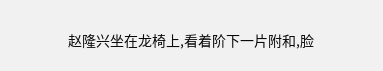赵隆兴坐在龙椅上,看着阶下一片附和,脸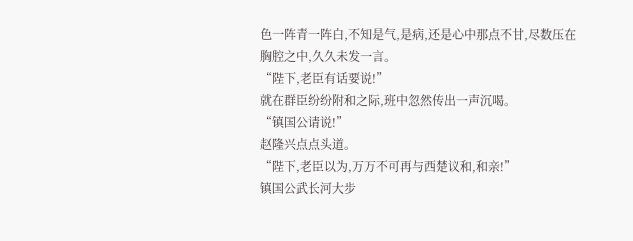色一阵青一阵白,不知是气,是病,还是心中那点不甘,尽数压在胸腔之中,久久未发一言。
“陛下,老臣有话要说!”
就在群臣纷纷附和之际,班中忽然传出一声沉喝。
“镇国公请说!”
赵隆兴点点头道。
“陛下,老臣以为,万万不可再与西楚议和,和亲!”
镇国公武长河大步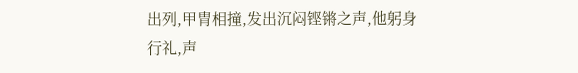出列,甲胄相撞,发出沉闷铿锵之声,他躬身行礼,声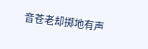音苍老却掷地有声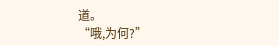道。
“哦,为何?”